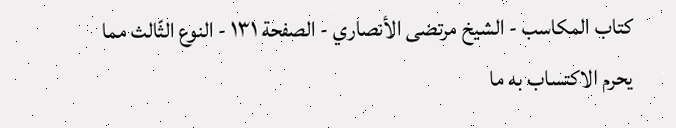كتاب المكاسب - الشيخ مرتضى الأنصاري - الصفحة ١٣١ - النوع الثّالث مما يحرم الاكتساب به ما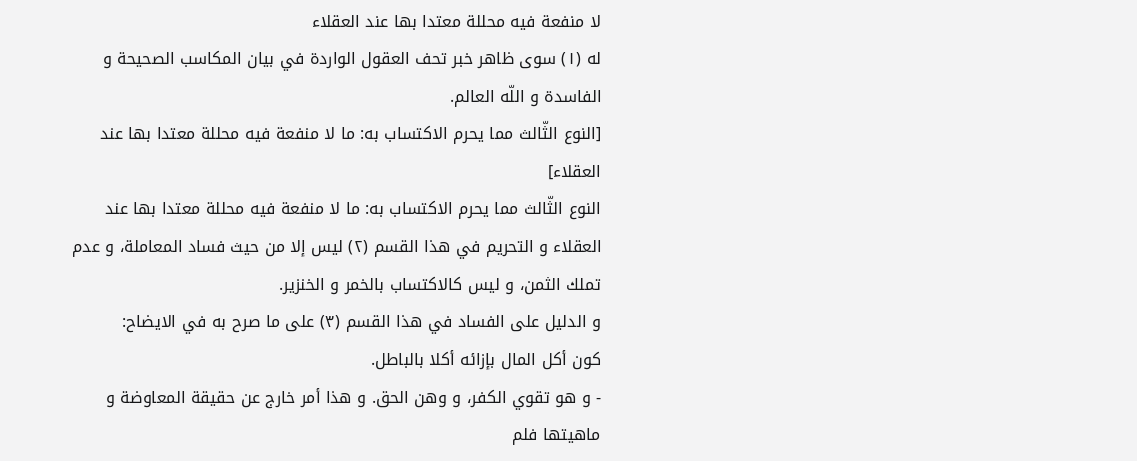لا منفعة فيه محللة معتدا بها عند العقلاء
له (١) سوى ظاهر خبر تحف العقول الواردة في بيان المكاسب الصحيحة و الفاسدة و اللّه العالم.
[النوع الثّالث مما يحرم الاكتساب به: ما لا منفعة فيه محللة معتدا بها عند العقلاء]
النوع الثّالث مما يحرم الاكتساب به: ما لا منفعة فيه محللة معتدا بها عند العقلاء و التحريم في هذا القسم (٢) ليس إلا من حيث فساد المعاملة، و عدم تملك الثمن، و ليس كالاكتساب بالخمر و الخنزير.
و الدليل على الفساد في هذا القسم (٣) على ما صرح به في الايضاح:
كون أكل المال بإزائه أكلا بالباطل.
- و هو تقوي الكفر، و وهن الحق. و هذا أمر خارج عن حقيقة المعاوضة و ماهيتها فلم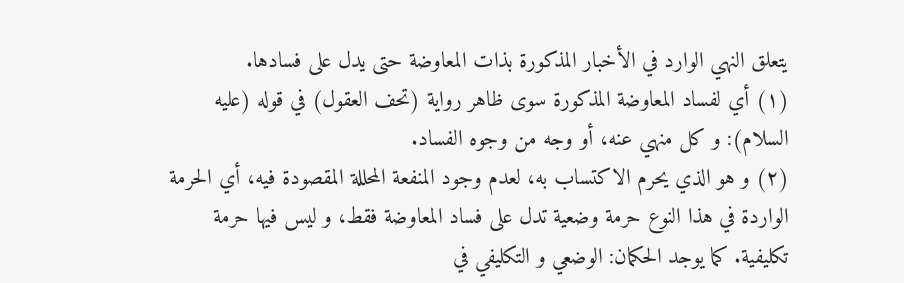يتعلق النهي الوارد في الأخبار المذكورة بذات المعاوضة حتى يدل على فسادها.
(١) أي لفساد المعاوضة المذكورة سوى ظاهر رواية (تحف العقول) في قوله (عليه السلام): و كل منهي عنه، أو وجه من وجوه الفساد.
(٢) و هو الذي يحرم الاكتساب به، لعدم وجود المنفعة المحللة المقصودة فيه، أي الحرمة الواردة في هذا النوع حرمة وضعية تدل على فساد المعاوضة فقط، و ليس فيها حرمة تكليفية. كما يوجد الحكمان: الوضعي و التكليفي في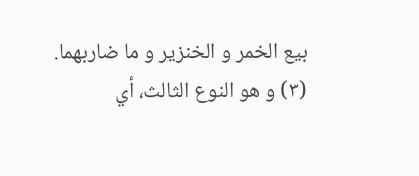بيع الخمر و الخنزير و ما ضاربهما.
(٣) و هو النوع الثالث، أي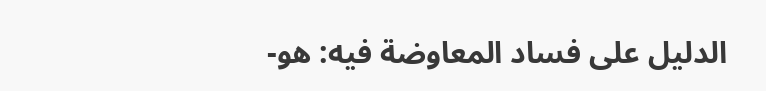الدليل على فساد المعاوضة فيه: هو-